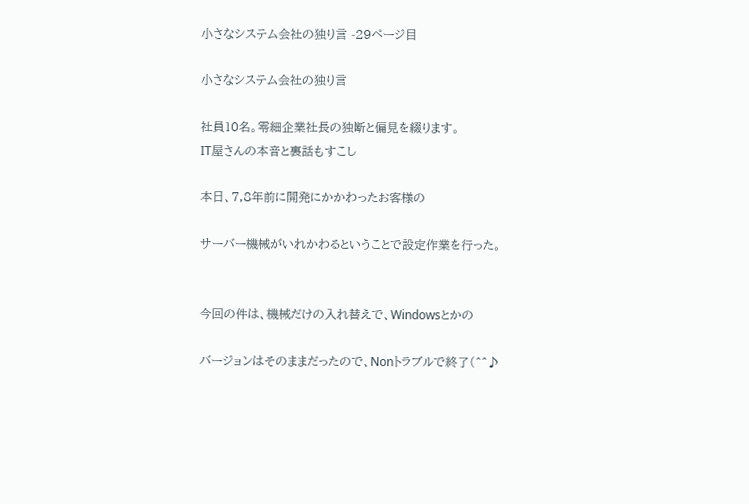小さなシステム会社の独り言 -29ページ目

小さなシステム会社の独り言

社員10名。零細企業社長の独断と偏見を綴ります。
IT屋さんの本音と裏話もすこし

本日、7,8年前に開発にかかわったお客様の

サーバー機械がいれかわるということで設定作業を行った。


今回の件は、機械だけの入れ替えで、Windowsとかの

バージョンはそのままだったので、Nonトラブルで終了(^^♪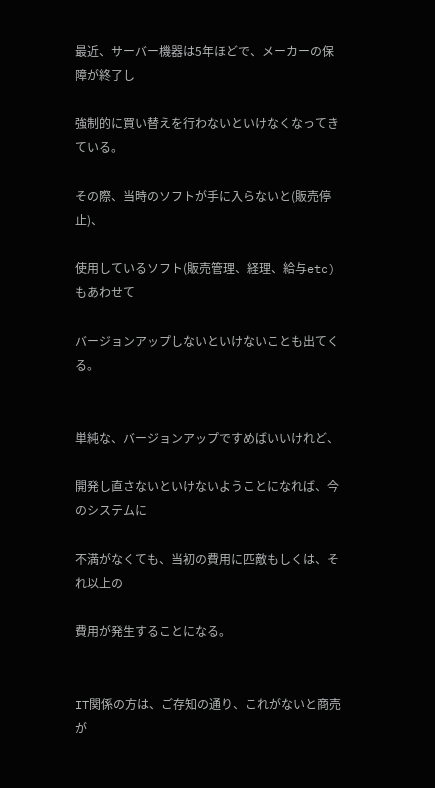最近、サーバー機器は5年ほどで、メーカーの保障が終了し

強制的に買い替えを行わないといけなくなってきている。

その際、当時のソフトが手に入らないと(販売停止)、

使用しているソフト(販売管理、経理、給与etc)もあわせて

バージョンアップしないといけないことも出てくる。


単純な、バージョンアップですめばいいけれど、

開発し直さないといけないようことになれば、今のシステムに

不満がなくても、当初の費用に匹敵もしくは、それ以上の

費用が発生することになる。


IT関係の方は、ご存知の通り、これがないと商売が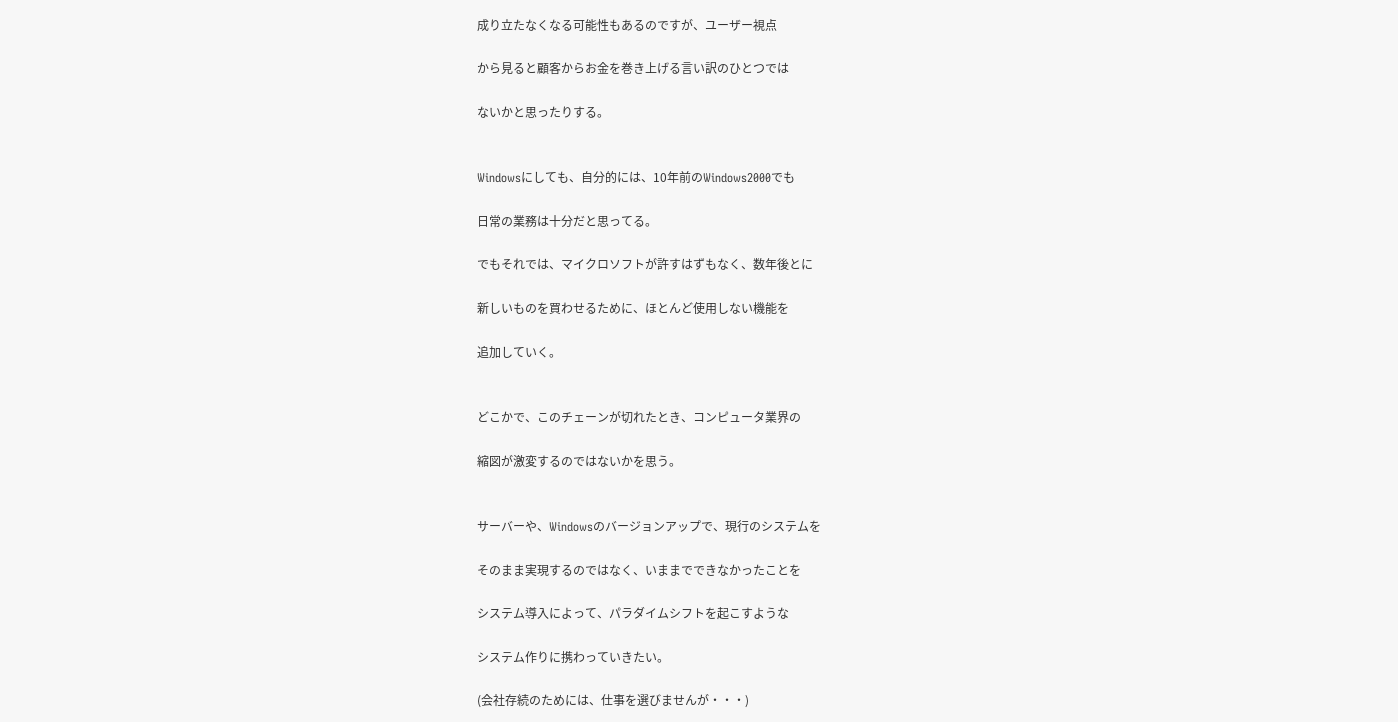成り立たなくなる可能性もあるのですが、ユーザー視点

から見ると顧客からお金を巻き上げる言い訳のひとつでは

ないかと思ったりする。


Windowsにしても、自分的には、10年前のWindows2000でも

日常の業務は十分だと思ってる。

でもそれでは、マイクロソフトが許すはずもなく、数年後とに

新しいものを買わせるために、ほとんど使用しない機能を

追加していく。


どこかで、このチェーンが切れたとき、コンピュータ業界の

縮図が激変するのではないかを思う。


サーバーや、Windowsのバージョンアップで、現行のシステムを

そのまま実現するのではなく、いままでできなかったことを

システム導入によって、パラダイムシフトを起こすような

システム作りに携わっていきたい。

(会社存続のためには、仕事を選びませんが・・・)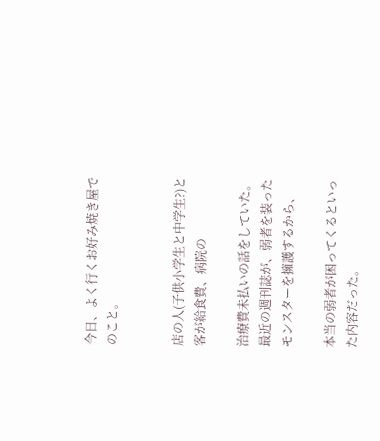今日、よく行くお好み焼き屋でのこと。


店の人(子供小学生と中学生?)と客が給食費、病院の

治療費未払いの話をしていた。
最近の週刊誌が、弱者を装ったモンスターを擁護するから、

本当の弱者が困ってくるといった内容だった。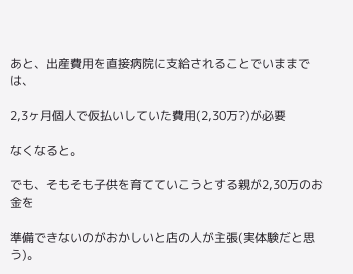あと、出産費用を直接病院に支給されることでいままでは、

2,3ヶ月個人で仮払いしていた費用(2,30万?)が必要

なくなると。

でも、そもそも子供を育てていこうとする親が2,30万のお金を

準備できないのがおかしいと店の人が主張(実体験だと思う)。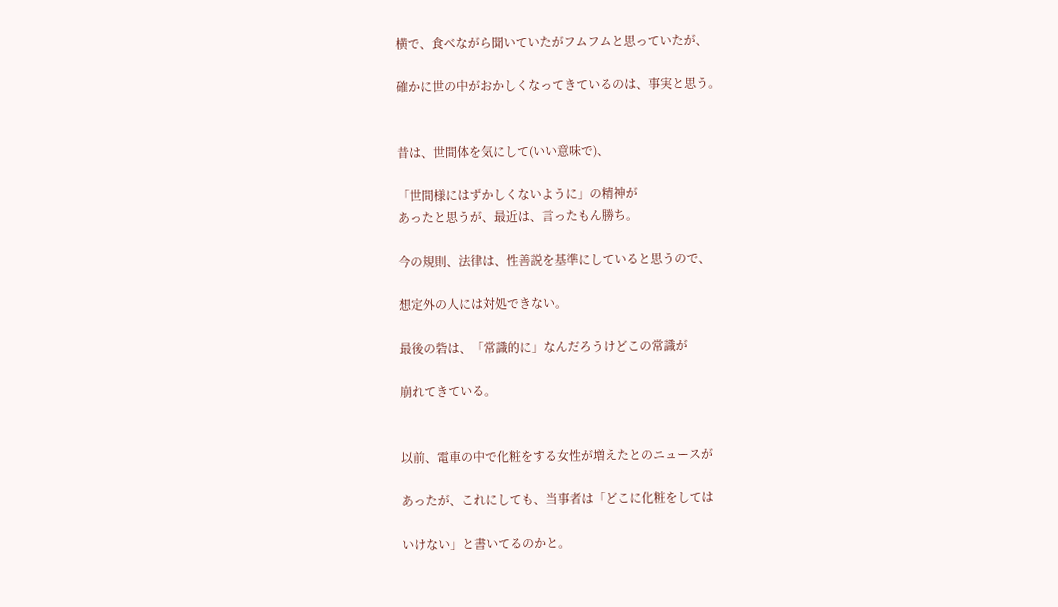横で、食べながら聞いていたがフムフムと思っていたが、

確かに世の中がおかしくなってきているのは、事実と思う。


昔は、世間体を気にして(いい意味で)、

「世間様にはずかしくないように」の精神が
あったと思うが、最近は、言ったもん勝ち。

今の規則、法律は、性善説を基準にしていると思うので、

想定外の人には対処できない。

最後の砦は、「常識的に」なんだろうけどこの常識が

崩れてきている。


以前、電車の中で化粧をする女性が増えたとのニュースが

あったが、これにしても、当事者は「どこに化粧をしては

いけない」と書いてるのかと。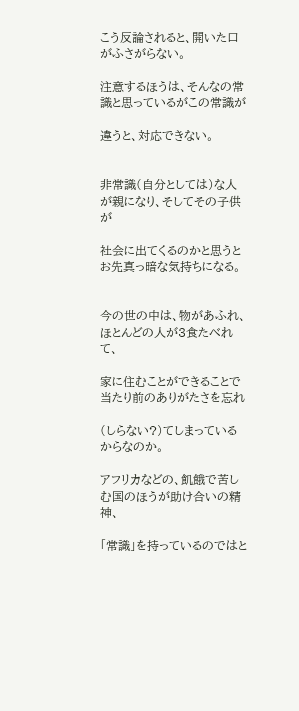こう反論されると、開いた口がふさがらない。

注意するほうは、そんなの常識と思っているがこの常識が

違うと、対応できない。


非常識(自分としては)な人が親になり、そしてその子供が

社会に出てくるのかと思うとお先真っ暗な気持ちになる。


今の世の中は、物があふれ、ほとんどの人が3食たべれて、

家に住むことができることで当たり前のありがたさを忘れ

(しらない?)てしまっているからなのか。

アフリカなどの、飢餓で苦しむ国のほうが助け合いの精神、

「常識」を持っているのではと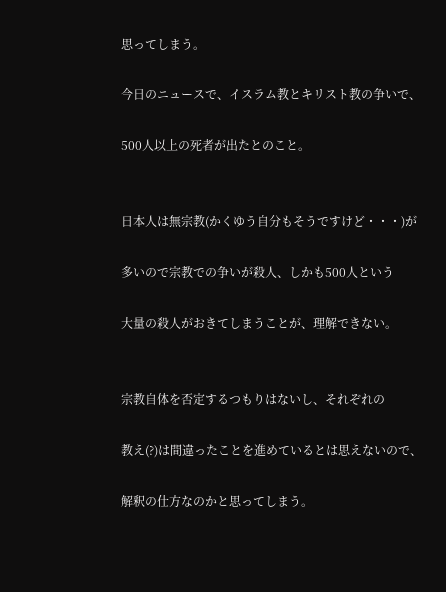思ってしまう。

今日のニュースで、イスラム教とキリスト教の争いで、

500人以上の死者が出たとのこと。


日本人は無宗教(かくゆう自分もそうですけど・・・)が

多いので宗教での争いが殺人、しかも500人という

大量の殺人がおきてしまうことが、理解できない。


宗教自体を否定するつもりはないし、それぞれの

教え(?)は間違ったことを進めているとは思えないので、

解釈の仕方なのかと思ってしまう。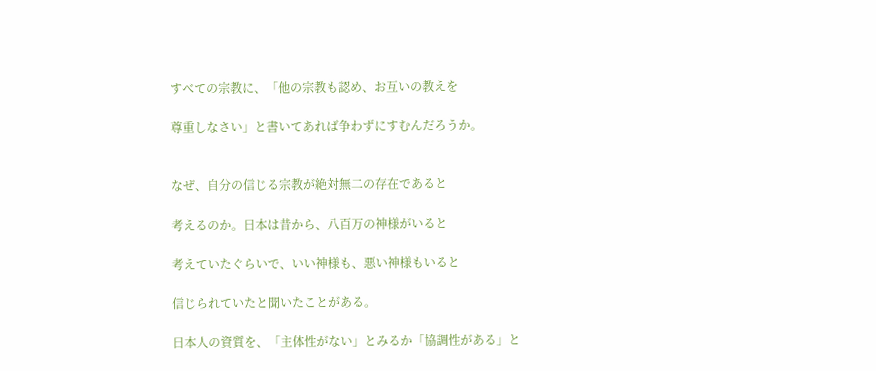すべての宗教に、「他の宗教も認め、お互いの教えを

尊重しなさい」と書いてあれば争わずにすむんだろうか。


なぜ、自分の信じる宗教が絶対無二の存在であると

考えるのか。日本は昔から、八百万の神様がいると

考えていたぐらいで、いい神様も、悪い神様もいると

信じられていたと聞いたことがある。

日本人の資質を、「主体性がない」とみるか「協調性がある」と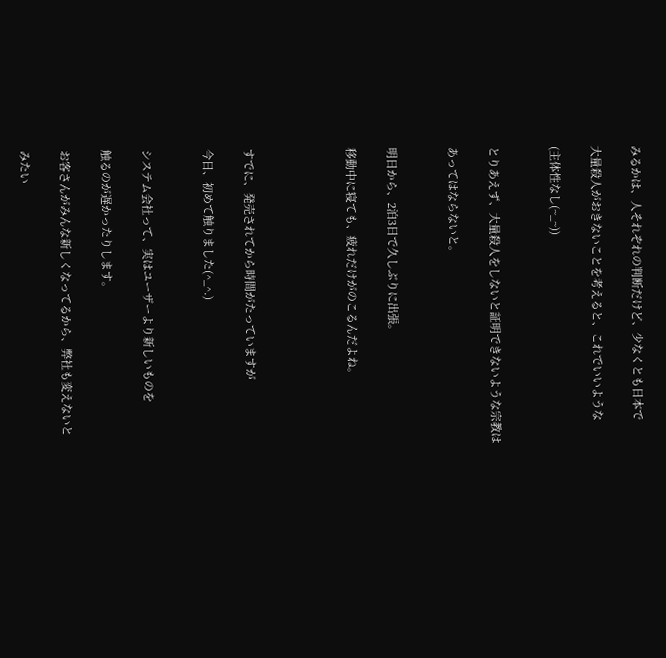みるかは、人それぞれの判断だけど、少なくとも日本で

大量殺人がおきないことを考えると、これでいいような

(主体性なし(~_~))


とりあえず、大量殺人をしないと証明できないような宗教は

あってはならないと。


明日から、2泊3日で久しぶりに出張。

移動中に寝ても、疲れだけがのこるんだよね。




すでに、発売されてから時間がたっていますが

今日、初めて触りました(^_^.)


システム会社って、実はユーザーより新しいものを

触るのが遅かったりします。

お客さんがみんな新しくなってるから、弊社も変えないと

みたい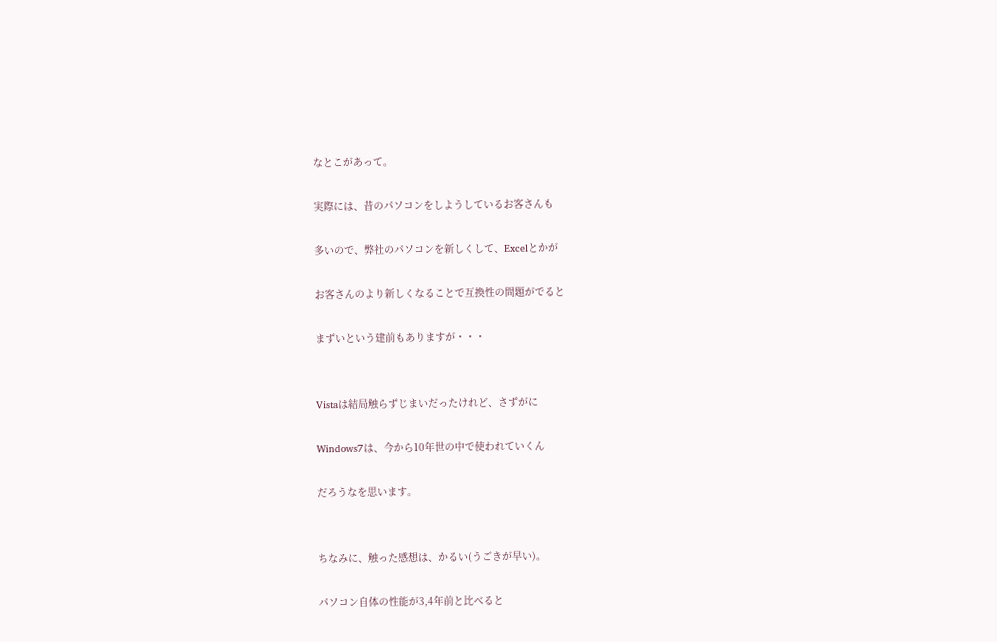なとこがあって。

実際には、昔のパソコンをしようしているお客さんも

多いので、弊社のパソコンを新しくして、Excelとかが

お客さんのより新しくなることで互換性の問題がでると

まずいという建前もありますが・・・


Vistaは結局触らずじまいだったけれど、さずがに

Windows7は、今から10年世の中で使われていくん

だろうなを思います。


ちなみに、触った感想は、かるい(うごきが早い)。

パソコン自体の性能が3,4年前と比べると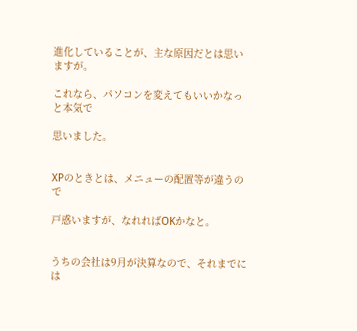進化していることが、主な原因だとは思いますが。

これなら、パソコンを変えてもいいかなっと本気で

思いました。


XPのときとは、メニューの配置等が違うので

戸惑いますが、なれればOKかなと。


うちの会社は9月が決算なので、それまでには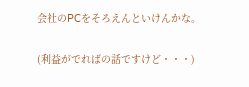会社のPCをそろえんといけんかな。

(利益がでればの話ですけど・・・)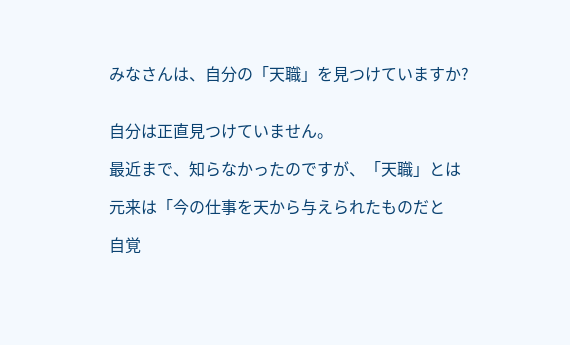みなさんは、自分の「天職」を見つけていますか?


自分は正直見つけていません。

最近まで、知らなかったのですが、「天職」とは

元来は「今の仕事を天から与えられたものだと

自覚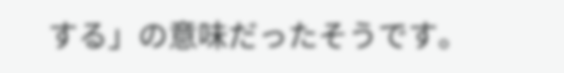する」の意味だったそうです。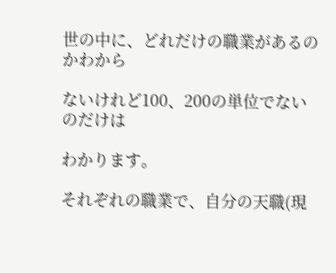世の中に、どれだけの職業があるのかわから

ないけれど100、200の単位でないのだけは

わかります。

それぞれの職業で、自分の天職(現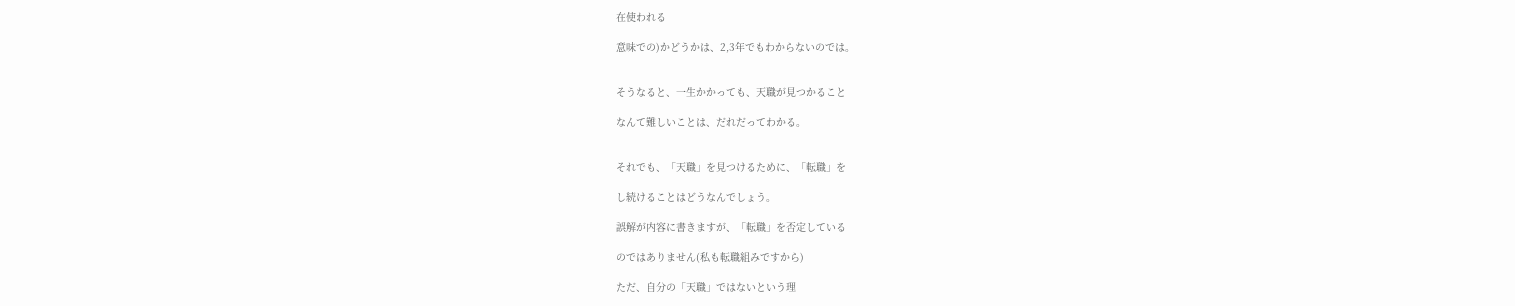在使われる

意味での)かどうかは、2,3年でもわからないのでは。


そうなると、一生かかっても、天職が見つかること

なんて難しいことは、だれだってわかる。


それでも、「天職」を見つけるために、「転職」を

し続けることはどうなんでしょう。

誤解が内容に書きますが、「転職」を否定している

のではありません(私も転職組みですから)

ただ、自分の「天職」ではないという理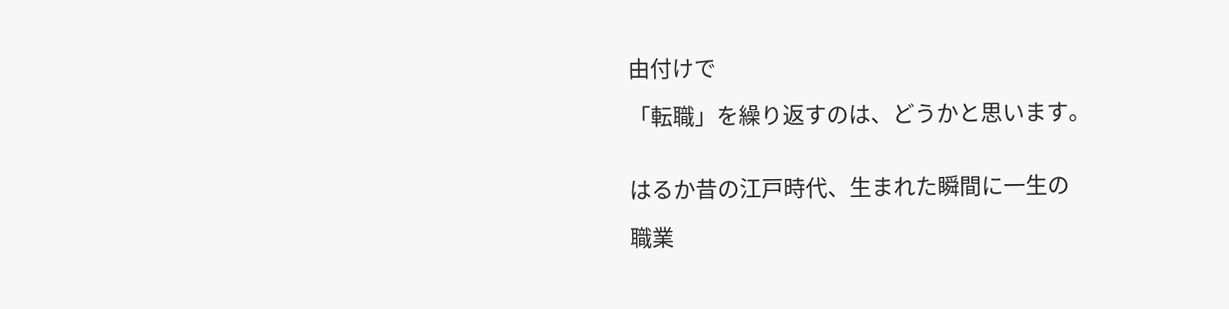由付けで

「転職」を繰り返すのは、どうかと思います。


はるか昔の江戸時代、生まれた瞬間に一生の

職業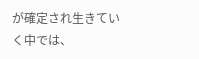が確定され生きていく中では、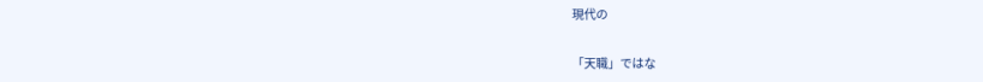現代の

「天職」ではな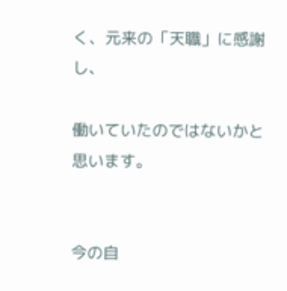く、元来の「天職」に感謝し、

働いていたのではないかと思います。


今の自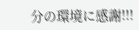分の環境に感謝!!!